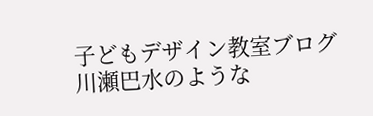子どもデザイン教室ブログ
川瀬巴水のような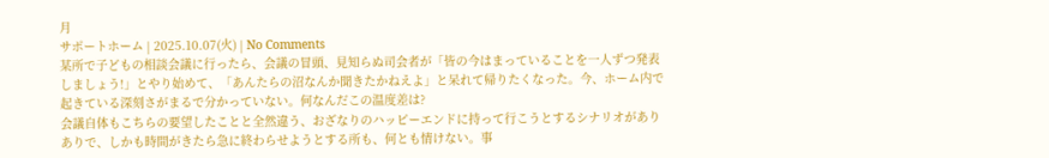月
サポートホーム | 2025.10.07(火) | No Comments
某所で子どもの相談会議に行ったら、会議の冒頭、見知らぬ司会者が「皆の今はまっていることを一人ずつ発表しましょう!」とやり始めて、「あんたらの沼なんか聞きたかねえよ」と呆れて帰りたくなった。今、ホーム内で起きている深刻さがまるで分かっていない。何なんだこの温度差は?
会議自体もこちらの要望したことと全然違う、おざなりのハッピーエンドに持って行こうとするシナリオがありありで、しかも時間がきたら急に終わらせようとする所も、何とも情けない。事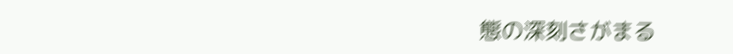態の深刻さがまる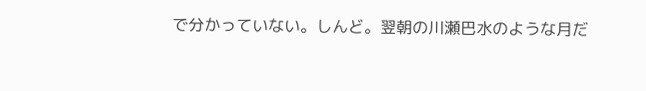で分かっていない。しんど。翌朝の川瀬巴水のような月だ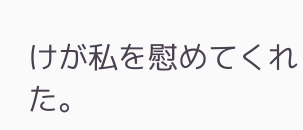けが私を慰めてくれた。